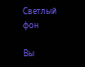Светлый фон

Вы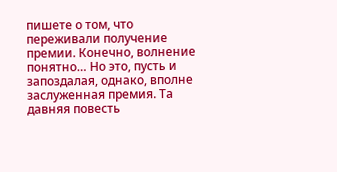пишете о том, что переживали получение премии. Конечно, волнение понятно… Но это, пусть и запоздалая, однако, вполне заслуженная премия. Та давняя повесть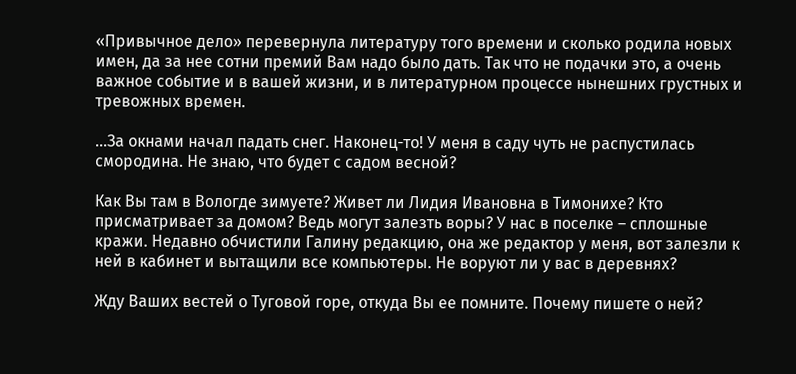«Привычное дело» перевернула литературу того времени и сколько родила новых имен, да за нее сотни премий Вам надо было дать. Так что не подачки это, а очень важное событие и в вашей жизни, и в литературном процессе нынешних грустных и тревожных времен.

…За окнами начал падать снег. Наконец-то! У меня в саду чуть не распустилась смородина. Не знаю, что будет с садом весной?

Как Вы там в Вологде зимуете? Живет ли Лидия Ивановна в Тимонихе? Кто присматривает за домом? Ведь могут залезть воры? У нас в поселке – сплошные кражи. Недавно обчистили Галину редакцию, она же редактор у меня, вот залезли к ней в кабинет и вытащили все компьютеры. Не воруют ли у вас в деревнях?

Жду Ваших вестей о Туговой горе, откуда Вы ее помните. Почему пишете о ней?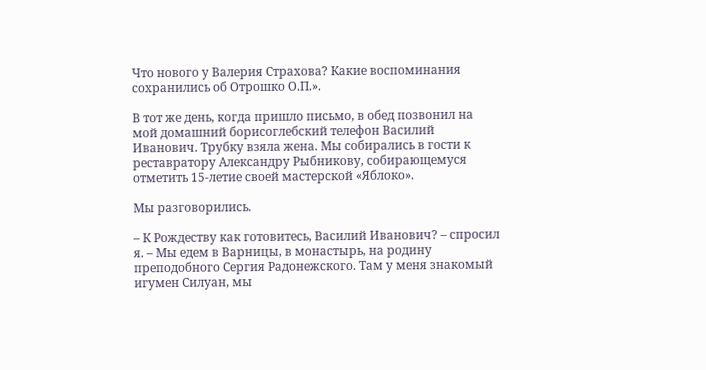Что нового у Валерия Страхова? Какие воспоминания сохранились об Отрошко О.П.».

В тот же день, когда пришло письмо, в обед позвонил на мой домашний борисоглебский телефон Василий Иванович. Трубку взяла жена. Мы собирались в гости к реставратору Александру Рыбникову, собирающемуся отметить 15-летие своей мастерской «Яблоко».

Мы разговорились.

– К Рождеству как готовитесь, Василий Иванович? – спросил я. – Мы едем в Варницы, в монастырь, на родину преподобного Сергия Радонежского. Там у меня знакомый игумен Силуан, мы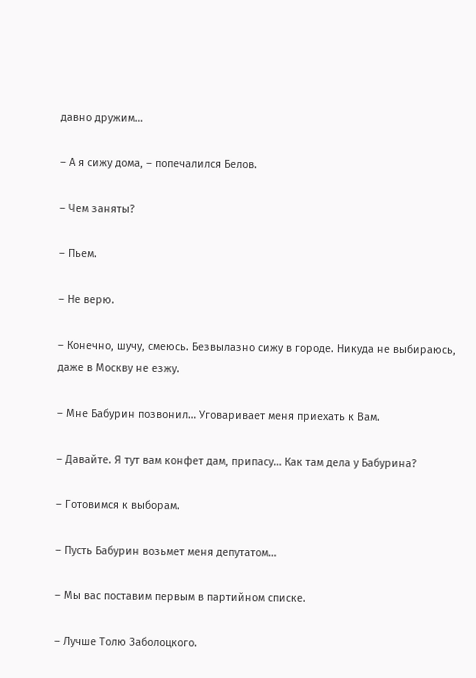давно дружим…

– А я сижу дома, – попечалился Белов.

– Чем заняты?

– Пьем.

– Не верю.

– Конечно, шучу, смеюсь. Безвылазно сижу в городе. Никуда не выбираюсь, даже в Москву не езжу.

– Мне Бабурин позвонил… Уговаривает меня приехать к Вам.

– Давайте. Я тут вам конфет дам, припасу… Как там дела у Бабурина?

– Готовимся к выборам.

– Пусть Бабурин возьмет меня депутатом…

– Мы вас поставим первым в партийном списке.

– Лучше Толю Заболоцкого.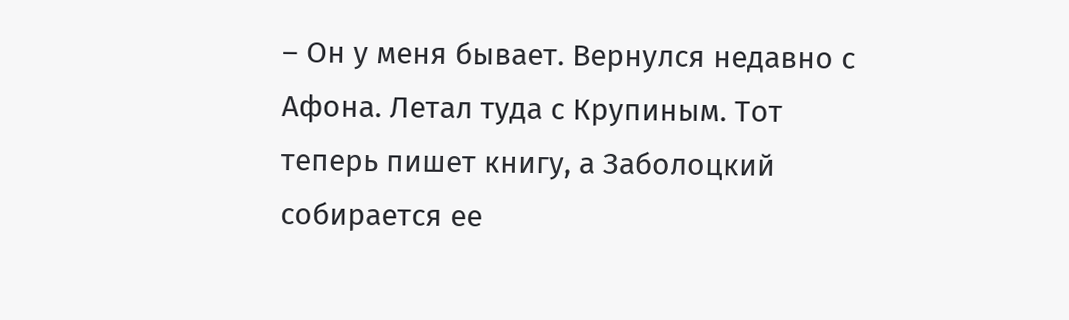– Он у меня бывает. Вернулся недавно с Афона. Летал туда с Крупиным. Тот теперь пишет книгу, а Заболоцкий собирается ее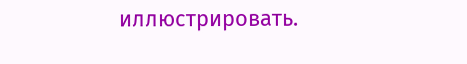иллюстрировать.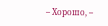– Хорошо, –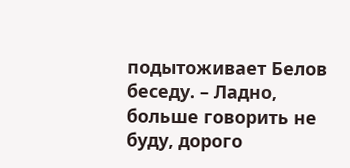подытоживает Белов беседу. – Ладно, больше говорить не буду, дорого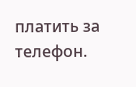платить за телефон.